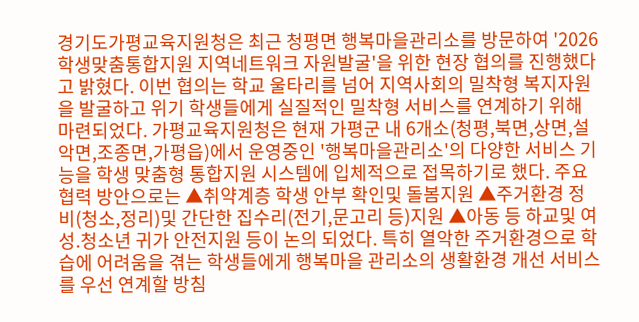경기도가평교육지원청은 최근 청평면 행복마을관리소를 방문하여 '2026 학생맞춤통합지원 지역네트워크 자원발굴'을 위한 현장 협의를 진행했다고 밝혔다. 이번 협의는 학교 울타리를 넘어 지역사회의 밀착형 복지자원을 발굴하고 위기 학생들에게 실질적인 밀착형 서비스를 연계하기 위해 마련되었다. 가평교육지원청은 현재 가평군 내 6개소(청평,북면,상면,설악면,조종면,가평읍)에서 운영중인 '행복마을관리소'의 다양한 서비스 기능을 학생 맞춤형 통합지원 시스템에 입체적으로 접목하기로 했다. 주요 협력 방안으로는 ▲취약계층 학생 안부 확인및 돌봄지원 ▲주거환경 정비(청소,정리)및 간단한 집수리(전기,문고리 등)지원 ▲아동 등 하교및 여성.청소년 귀가 안전지원 등이 논의 되었다. 특히 열악한 주거환경으로 학습에 어려움을 겪는 학생들에게 행복마을 관리소의 생활환경 개선 서비스를 우선 연계할 방침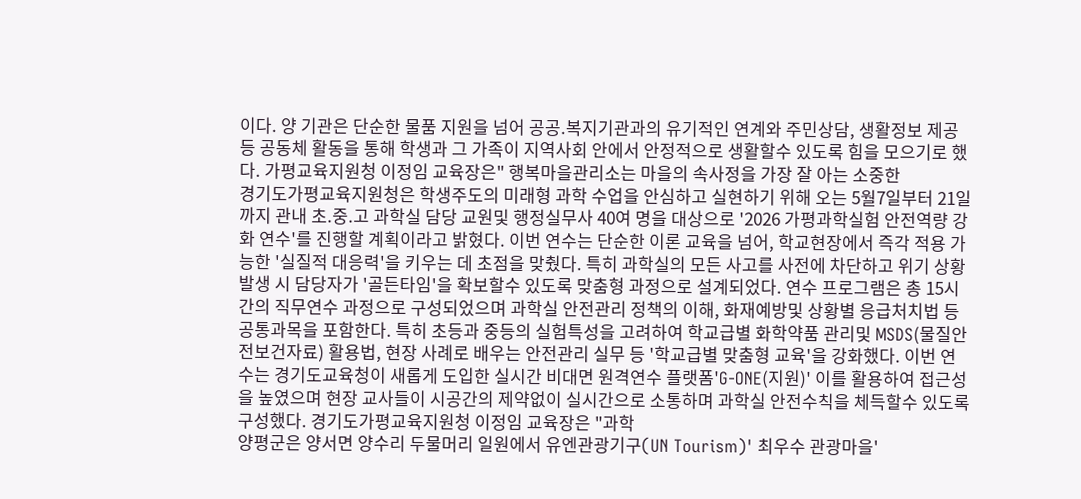이다. 양 기관은 단순한 물품 지원을 넘어 공공.복지기관과의 유기적인 연계와 주민상담, 생활정보 제공 등 공동체 활동을 통해 학생과 그 가족이 지역사회 안에서 안정적으로 생활할수 있도록 힘을 모으기로 했다. 가평교육지원청 이정임 교육장은" 행복마을관리소는 마을의 속사정을 가장 잘 아는 소중한
경기도가평교육지원청은 학생주도의 미래형 과학 수업을 안심하고 실현하기 위해 오는 5월7일부터 21일까지 관내 초.중.고 과학실 담당 교원및 행정실무사 40여 명을 대상으로 '2026 가평과학실험 안전역량 강화 연수'를 진행할 계획이라고 밝혔다. 이번 연수는 단순한 이론 교육을 넘어, 학교현장에서 즉각 적용 가능한 '실질적 대응력'을 키우는 데 초점을 맞췄다. 특히 과학실의 모든 사고를 사전에 차단하고 위기 상황 발생 시 담당자가 '골든타임'을 확보할수 있도록 맞춤형 과정으로 설계되었다. 연수 프로그램은 총 15시간의 직무연수 과정으로 구성되었으며 과학실 안전관리 정책의 이해, 화재예방및 상황별 응급처치법 등 공통과목을 포함한다. 특히 초등과 중등의 실험특성을 고려하여 학교급별 화학약품 관리및 MSDS(물질안전보건자료) 활용법, 현장 사례로 배우는 안전관리 실무 등 '학교급별 맞춤형 교육'을 강화했다. 이번 연수는 경기도교육청이 새롭게 도입한 실시간 비대면 원격연수 플랫폼'G-ONE(지원)' 이를 활용하여 접근성을 높였으며 현장 교사들이 시공간의 제약없이 실시간으로 소통하며 과학실 안전수칙을 체득할수 있도록 구성했다. 경기도가평교육지원청 이정임 교육장은 "과학
양평군은 양서면 양수리 두물머리 일원에서 유엔관광기구(UN Tourism)' 최우수 관광마을'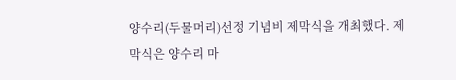양수리(두물머리)선정 기념비 제막식을 개최했다. 제막식은 양수리 마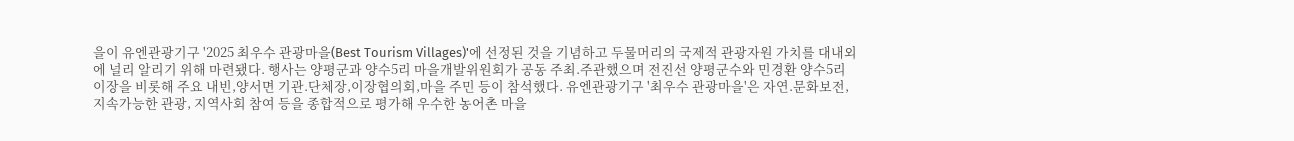을이 유엔관광기구 '2025 최우수 관광마을(Best Tourism Villages)'에 선정된 것을 기념하고 두물머리의 국제적 관광자원 가치를 대내외에 널리 알리기 위해 마련됐다. 행사는 양평군과 양수5리 마을개발위원회가 공동 주최.주관했으며 전진선 양평군수와 민경환 양수5리 이장을 비롯해 주요 내빈,양서면 기관.단체장,이장협의회,마을 주민 등이 참석했다. 유엔관광기구 '최우수 관광마을'은 자연.문화보전, 지속가능한 관광, 지역사회 참여 등을 종합적으로 평가해 우수한 농어촌 마을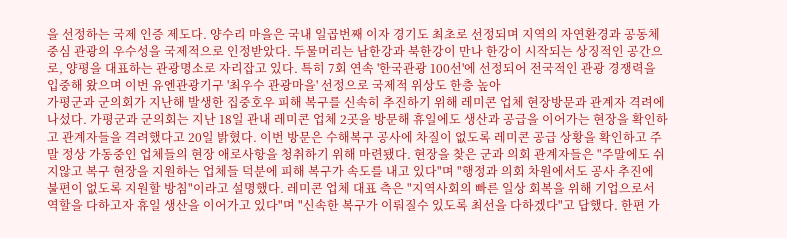을 선정하는 국제 인증 제도다. 양수리 마을은 국내 일곱번째 이자 경기도 최초로 선정되며 지역의 자연환경과 공동체 중심 관광의 우수성을 국제적으로 인정받았다. 두물머리는 남한강과 북한강이 만나 한강이 시작되는 상징적인 공간으로, 양평을 대표하는 관광명소로 자리잡고 있다. 특히 7회 연속 '한국관광 100선'에 선정되어 전국적인 관광 경쟁력을 입중해 왔으며 이번 유엔관광기구 '최우수 관광마을' 선정으로 국제적 위상도 한층 높아
가평군과 군의회가 지난해 발생한 집중호우 피해 복구를 신속히 추진하기 위해 레미콘 업체 현장방문과 관계자 격려에 나섰다. 가평군과 군의회는 지난 18일 관내 레미콘 업체 2곳을 방문해 휴일에도 생산과 공급을 이어가는 현장을 확인하고 관계자들을 격려했다고 20일 밝혔다. 이번 방문은 수해복구 공사에 차질이 없도록 레미콘 공급 상황을 확인하고 주말 정상 가동중인 업체들의 현장 애로사항을 청취하기 위해 마련됐다. 현장을 찾은 군과 의회 관계자들은 "주말에도 쉬지않고 복구 현장을 지원하는 업체들 덕분에 피해 복구가 속도를 내고 있다"며 "행정과 의회 차원에서도 공사 추진에 불편이 없도록 지원할 방침"이라고 설명했다. 레미콘 업체 대표 측은 "지역사회의 빠른 일상 회복을 위해 기업으로서 역할을 다하고자 휴일 생산을 이어가고 있다"며 "신속한 복구가 이뤄질수 있도록 최선을 다하겠다"고 답했다. 한편 가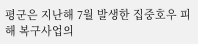평군은 지난해 7월 발생한 집중호우 피해 복구사업의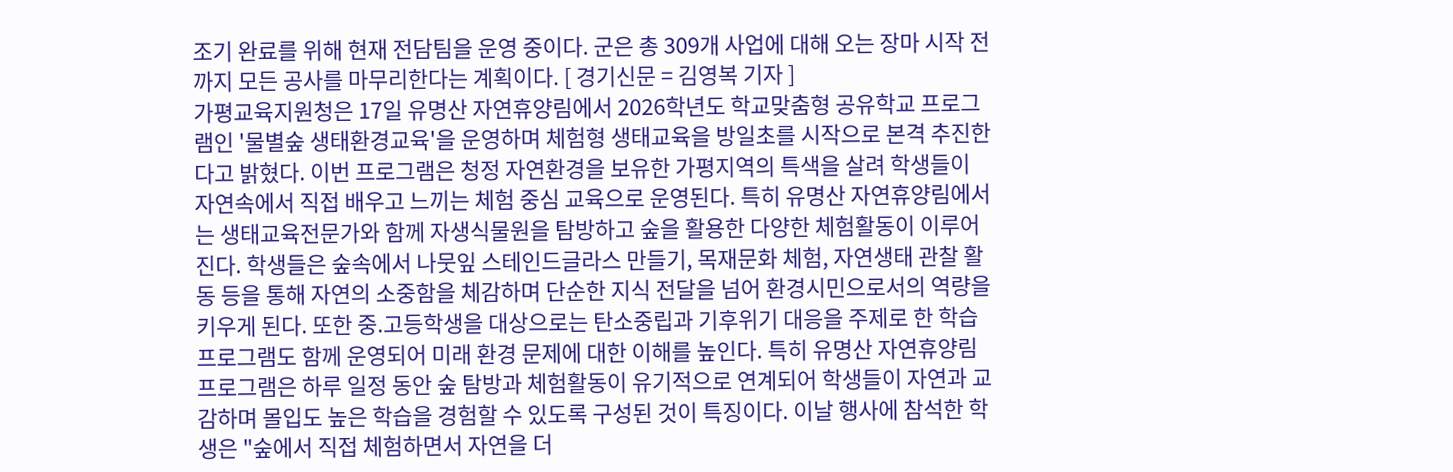조기 완료를 위해 현재 전담팀을 운영 중이다. 군은 총 309개 사업에 대해 오는 장마 시작 전까지 모든 공사를 마무리한다는 계획이다. [ 경기신문 = 김영복 기자 ]
가평교육지원청은 17일 유명산 자연휴양림에서 2026학년도 학교맞춤형 공유학교 프로그램인 '물별숲 생태환경교육'을 운영하며 체험형 생태교육을 방일초를 시작으로 본격 추진한다고 밝혔다. 이번 프로그램은 청정 자연환경을 보유한 가평지역의 특색을 살려 학생들이 자연속에서 직접 배우고 느끼는 체험 중심 교육으로 운영된다. 특히 유명산 자연휴양림에서는 생태교육전문가와 함께 자생식물원을 탐방하고 숲을 활용한 다양한 체험활동이 이루어진다. 학생들은 숲속에서 나뭇잎 스테인드글라스 만들기, 목재문화 체험, 자연생태 관찰 활동 등을 통해 자연의 소중함을 체감하며 단순한 지식 전달을 넘어 환경시민으로서의 역량을 키우게 된다. 또한 중.고등학생을 대상으로는 탄소중립과 기후위기 대응을 주제로 한 학습 프로그램도 함께 운영되어 미래 환경 문제에 대한 이해를 높인다. 특히 유명산 자연휴양림 프로그램은 하루 일정 동안 숲 탐방과 체험활동이 유기적으로 연계되어 학생들이 자연과 교감하며 몰입도 높은 학습을 경험할 수 있도록 구성된 것이 특징이다. 이날 행사에 참석한 학생은 "숲에서 직접 체험하면서 자연을 더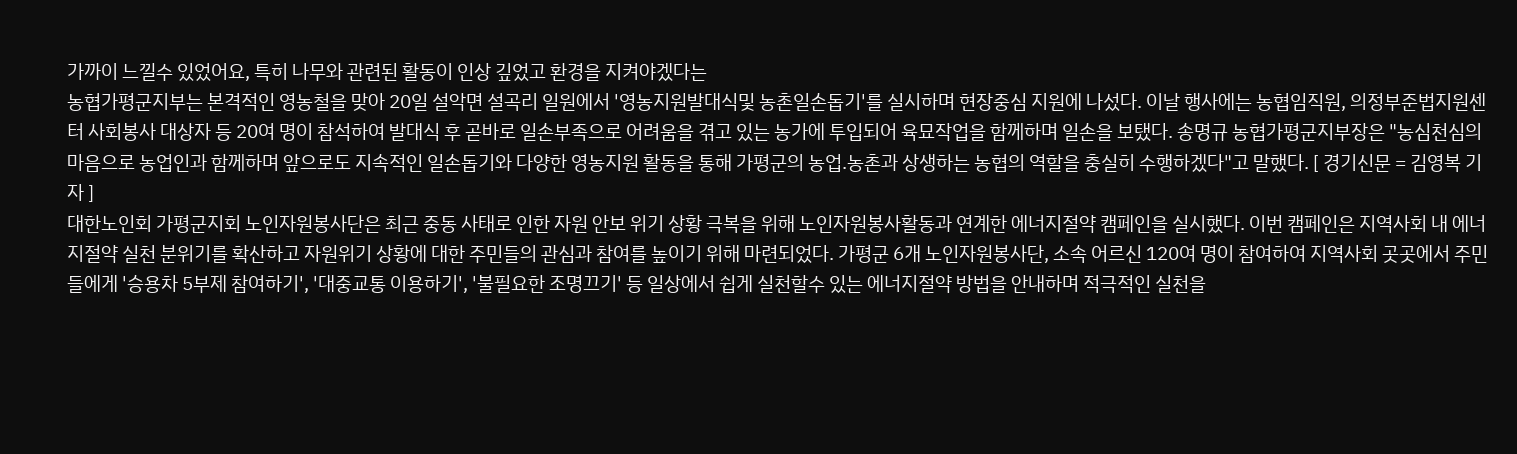가까이 느낄수 있었어요, 특히 나무와 관련된 활동이 인상 깊었고 환경을 지켜야겠다는
농협가평군지부는 본격적인 영농철을 맞아 20일 설악면 설곡리 일원에서 '영농지원발대식및 농촌일손돕기'를 실시하며 현장중심 지원에 나섰다. 이날 행사에는 농협임직원, 의정부준법지원센터 사회봉사 대상자 등 20여 명이 참석하여 발대식 후 곧바로 일손부족으로 어려움을 겪고 있는 농가에 투입되어 육묘작업을 함께하며 일손을 보탰다. 송명규 농협가평군지부장은 "농심천심의 마음으로 농업인과 함께하며 앞으로도 지속적인 일손돕기와 다양한 영농지원 활동을 통해 가평군의 농업.농촌과 상생하는 농협의 역할을 충실히 수행하겠다"고 말했다. [ 경기신문 = 김영복 기자 ]
대한노인회 가평군지회 노인자원봉사단은 최근 중동 사태로 인한 자원 안보 위기 상황 극복을 위해 노인자원봉사활동과 연계한 에너지절약 캠페인을 실시했다. 이번 캠페인은 지역사회 내 에너지절약 실천 분위기를 확산하고 자원위기 상황에 대한 주민들의 관심과 참여를 높이기 위해 마련되었다. 가평군 6개 노인자원봉사단, 소속 어르신 120여 명이 참여하여 지역사회 곳곳에서 주민들에게 '승용차 5부제 참여하기', '대중교통 이용하기', '불필요한 조명끄기' 등 일상에서 쉽게 실천할수 있는 에너지절약 방법을 안내하며 적극적인 실천을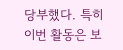당부했다. 특히 이번 활동은 보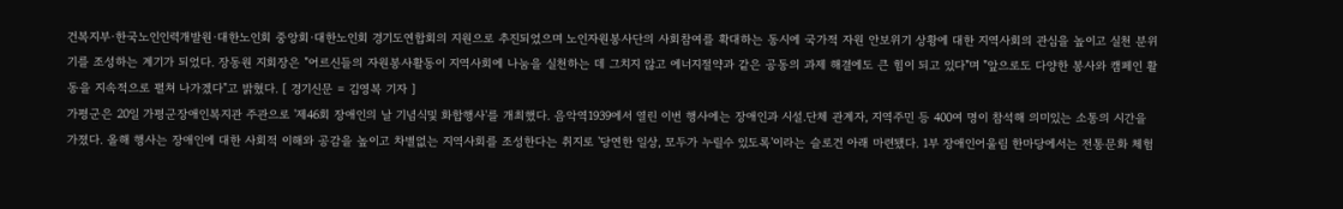건복지부·한국노인인력개발원·대한노인회 중앙회·대한노인회 경기도연합회의 지원으로 추진되었으며 노인자원봉사단의 사회참여를 확대하는 동시에 국가적 자원 안보위기 상황에 대한 지역사회의 관심을 높이고 실천 분위기를 조성하는 계기가 되었다. 장동원 지회장은 "어르신들의 자원봉사활동이 지역사회에 나눔을 실천하는 데 그치지 않고 에너지절약과 같은 공동의 과제 해결에도 큰 힘이 되고 있다"며 "앞으로도 다양한 봉사와 캠페인 활동을 지속적으로 펼쳐 나가겠다"고 밝혔다. [ 경기신문 = 김영복 기자 ]
가평군은 20일 가평군장애인복지관 주관으로 '제46회 장애인의 날 기념식및 화합행사'를 개최했다. 음악역1939에서 열린 이번 행사에는 장애인과 시설.단체 관계자, 지역주민 등 400여 명이 참석해 의미있는 소통의 시간을 가졌다. 올해 행사는 장애인에 대한 사회적 이해와 공감을 높이고 차별없는 지역사회를 조성한다는 취지로 '당연한 일상, 모두가 누릴수 있도록'이라는 슬로건 아래 마련됐다. 1부 장애인어울림 한마당에서는 전통문화 체험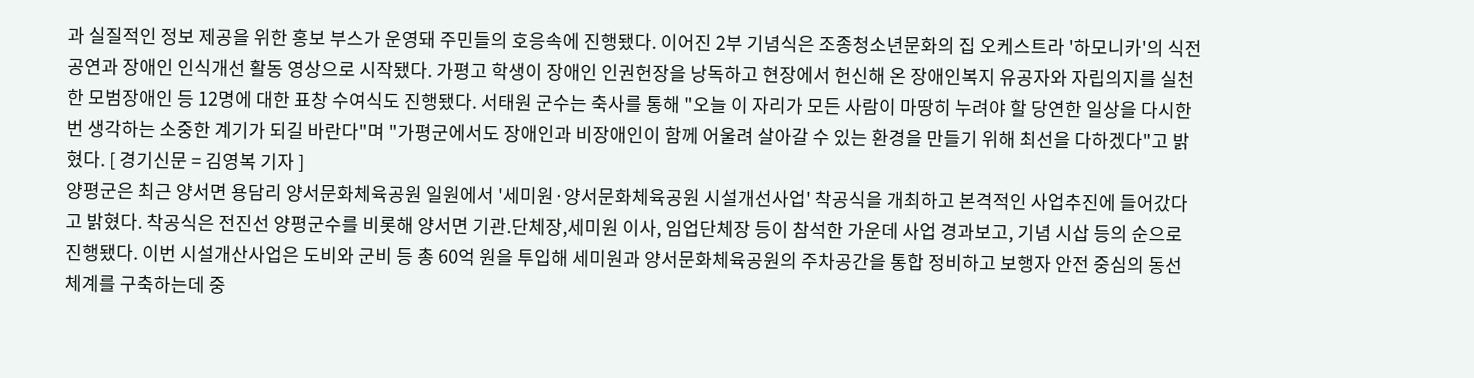과 실질적인 정보 제공을 위한 홍보 부스가 운영돼 주민들의 호응속에 진행됐다. 이어진 2부 기념식은 조종청소년문화의 집 오케스트라 '하모니카'의 식전공연과 장애인 인식개선 활동 영상으로 시작됐다. 가평고 학생이 장애인 인권헌장을 낭독하고 현장에서 헌신해 온 장애인복지 유공자와 자립의지를 실천한 모범장애인 등 12명에 대한 표창 수여식도 진행됐다. 서태원 군수는 축사를 통해 "오늘 이 자리가 모든 사람이 마땅히 누려야 할 당연한 일상을 다시한번 생각하는 소중한 계기가 되길 바란다"며 "가평군에서도 장애인과 비장애인이 함께 어울려 살아갈 수 있는 환경을 만들기 위해 최선을 다하겠다"고 밝혔다. [ 경기신문 = 김영복 기자 ]
양평군은 최근 양서면 용담리 양서문화체육공원 일원에서 '세미원·양서문화체육공원 시설개선사업' 착공식을 개최하고 본격적인 사업추진에 들어갔다고 밝혔다. 착공식은 전진선 양평군수를 비롯해 양서면 기관.단체장,세미원 이사, 임업단체장 등이 참석한 가운데 사업 경과보고, 기념 시삽 등의 순으로 진행됐다. 이번 시설개산사업은 도비와 군비 등 총 60억 원을 투입해 세미원과 양서문화체육공원의 주차공간을 통합 정비하고 보행자 안전 중심의 동선 체계를 구축하는데 중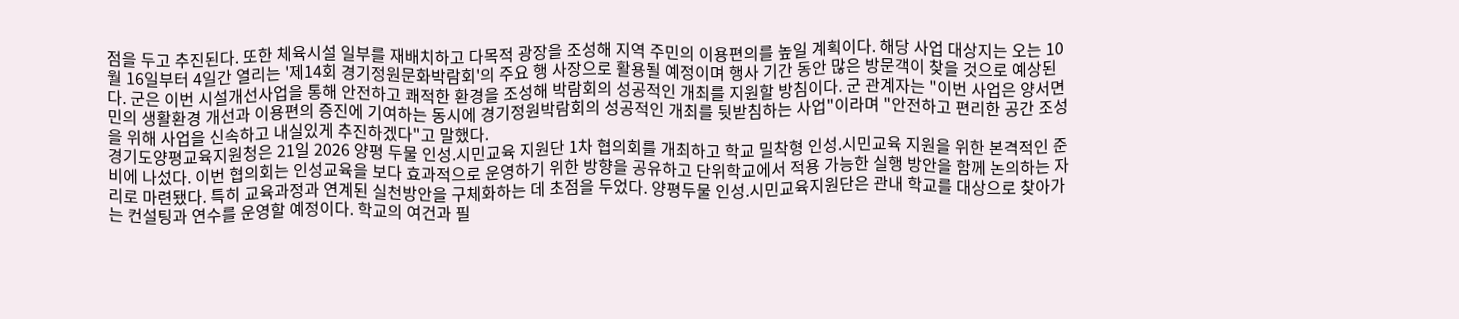점을 두고 추진된다. 또한 체육시설 일부를 재배치하고 다목적 광장을 조성해 지역 주민의 이용편의를 높일 계획이다. 해당 사업 대상지는 오는 10월 16일부터 4일간 열리는 '제14회 경기정원문화박람회'의 주요 행 사장으로 활용될 예정이며 행사 기간 동안 많은 방문객이 찾을 것으로 예상된다. 군은 이번 시설개선사업을 통해 안전하고 쾌적한 환경을 조성해 박람회의 성공적인 개최를 지원할 방침이다. 군 관계자는 "이번 사업은 양서면민의 생활환경 개선과 이용편의 증진에 기여하는 동시에 경기정원박람회의 성공적인 개최를 뒷받침하는 사업"이라며 "안전하고 편리한 공간 조성을 위해 사업을 신속하고 내실있게 추진하겠다"고 말했다.
경기도양평교육지원청은 21일 2026 양평 두물 인성.시민교육 지원단 1차 협의회를 개최하고 학교 밀착형 인성.시민교육 지원을 위한 본격적인 준비에 나섰다. 이번 협의회는 인성교육을 보다 효과적으로 운영하기 위한 방향을 공유하고 단위학교에서 적용 가능한 실행 방안을 함께 논의하는 자리로 마련됐다. 특히 교육과정과 연계된 실천방안을 구체화하는 데 초점을 두었다. 양평두물 인성.시민교육지원단은 관내 학교를 대상으로 찾아가는 컨설팅과 연수를 운영할 예정이다. 학교의 여건과 필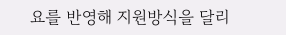요를 반영해 지원방식을 달리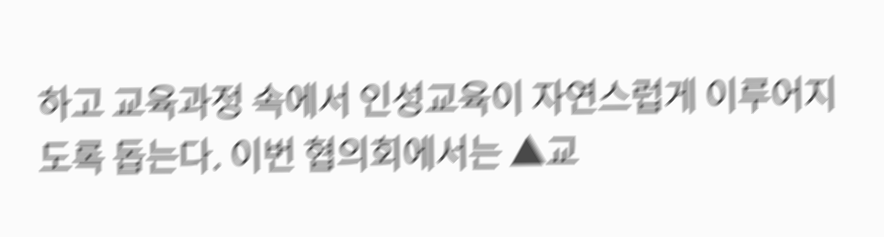하고 교육과정 속에서 인성교육이 자연스럽게 이루어지도록 돕는다. 이번 협의회에서는 ▲교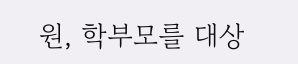원, 학부모를 대상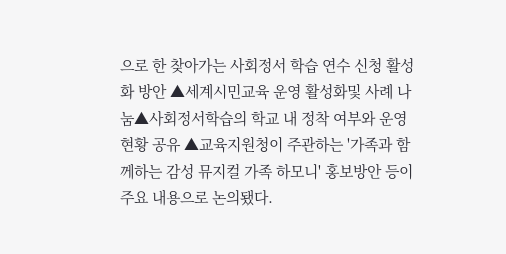으로 한 찾아가는 사회정서 학습 연수 신청 활성화 방안 ▲세계시민교육 운영 활성화및 사례 나눔▲사회정서학습의 학교 내 정착 여부와 운영 현황 공유 ▲교육지원청이 주관하는 '가족과 함께하는 감성 뮤지컬 가족 하모니' 홍보방안 등이 주요 내용으로 논의됐다.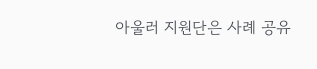아울러 지원단은 사례 공유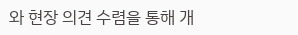와 현장 의견 수렴을 통해 개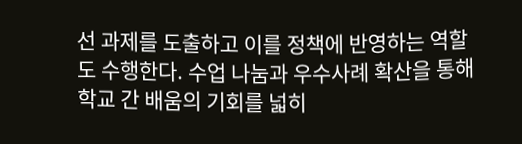선 과제를 도출하고 이를 정책에 반영하는 역할도 수행한다. 수업 나눔과 우수사례 확산을 통해 학교 간 배움의 기회를 넓히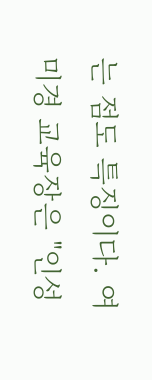는 점도 특징이다. 여미경 교육장은 "인성